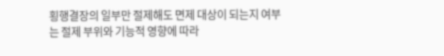횡행결장의 일부만 절제해도 면제 대상이 되는지 여부는 절제 부위와 기능적 영향에 따라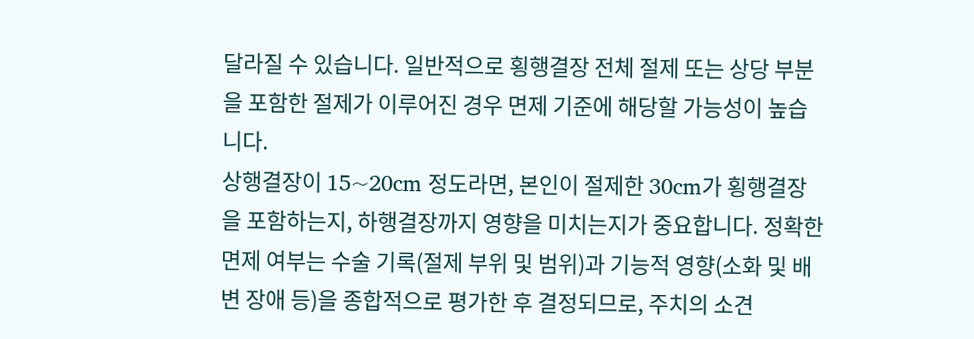달라질 수 있습니다. 일반적으로 횡행결장 전체 절제 또는 상당 부분을 포함한 절제가 이루어진 경우 면제 기준에 해당할 가능성이 높습니다.
상행결장이 15~20cm 정도라면, 본인이 절제한 30cm가 횡행결장을 포함하는지, 하행결장까지 영향을 미치는지가 중요합니다. 정확한 면제 여부는 수술 기록(절제 부위 및 범위)과 기능적 영향(소화 및 배변 장애 등)을 종합적으로 평가한 후 결정되므로, 주치의 소견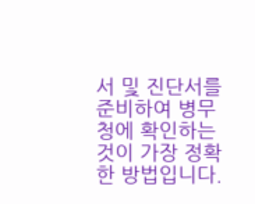서 및 진단서를 준비하여 병무청에 확인하는 것이 가장 정확한 방법입니다.